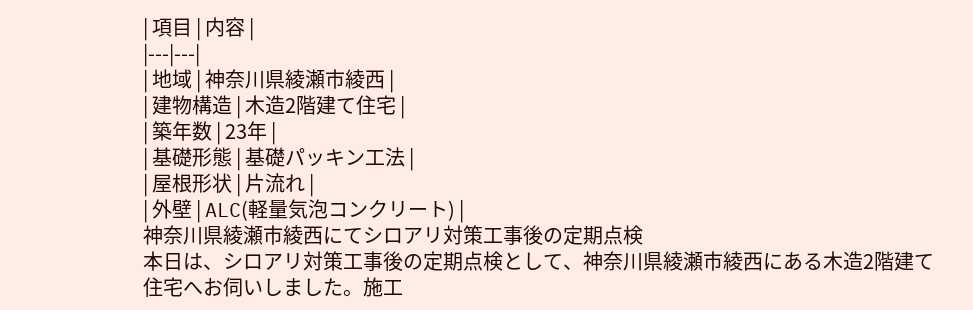| 項目 | 内容 |
|---|---|
| 地域 | 神奈川県綾瀬市綾西 |
| 建物構造 | 木造2階建て住宅 |
| 築年数 | 23年 |
| 基礎形態 | 基礎パッキン工法 |
| 屋根形状 | 片流れ |
| 外壁 | ALC(軽量気泡コンクリート) |
神奈川県綾瀬市綾西にてシロアリ対策工事後の定期点検
本日は、シロアリ対策工事後の定期点検として、神奈川県綾瀬市綾西にある木造2階建て住宅へお伺いしました。施工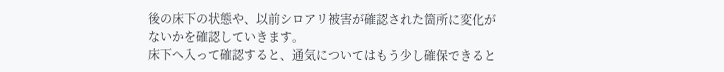後の床下の状態や、以前シロアリ被害が確認された箇所に変化がないかを確認していきます。
床下へ入って確認すると、通気についてはもう少し確保できると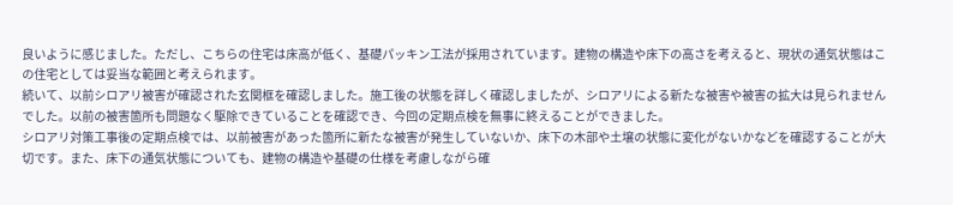良いように感じました。ただし、こちらの住宅は床高が低く、基礎パッキン工法が採用されています。建物の構造や床下の高さを考えると、現状の通気状態はこの住宅としては妥当な範囲と考えられます。
続いて、以前シロアリ被害が確認された玄関框を確認しました。施工後の状態を詳しく確認しましたが、シロアリによる新たな被害や被害の拡大は見られませんでした。以前の被害箇所も問題なく駆除できていることを確認でき、今回の定期点検を無事に終えることができました。
シロアリ対策工事後の定期点検では、以前被害があった箇所に新たな被害が発生していないか、床下の木部や土壌の状態に変化がないかなどを確認することが大切です。また、床下の通気状態についても、建物の構造や基礎の仕様を考慮しながら確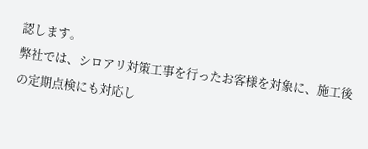認します。
弊社では、シロアリ対策工事を行ったお客様を対象に、施工後の定期点検にも対応し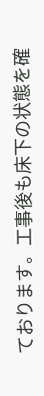ております。工事後も床下の状態を確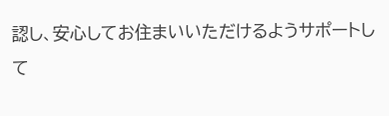認し、安心してお住まいいただけるようサポートして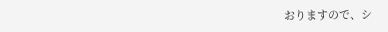おりますので、シ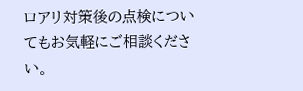ロアリ対策後の点検についてもお気軽にご相談ください。